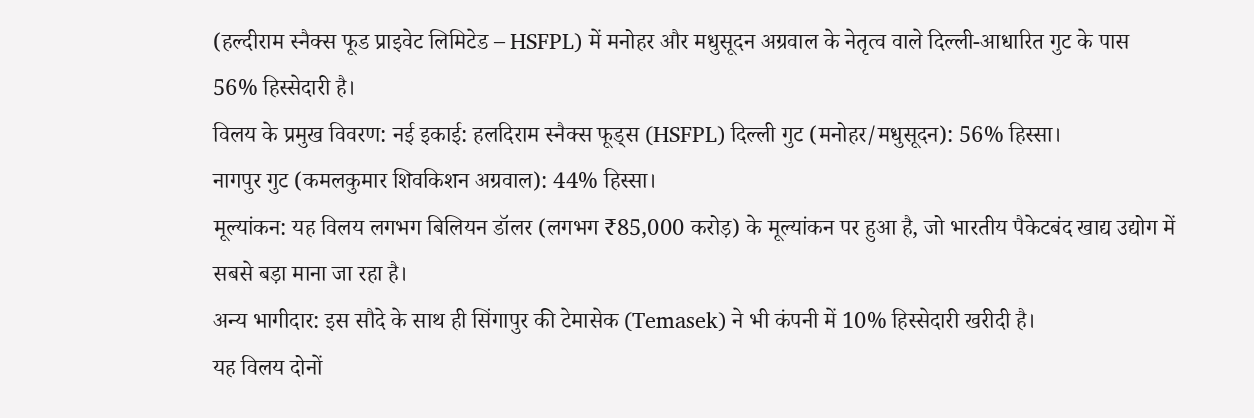(हल्दीराम स्नैक्स फूड प्राइवेट लिमिटेड – HSFPL) में मनोहर और मधुसूदन अग्रवाल के नेतृत्व वाले दिल्ली-आधारित गुट के पास 56% हिस्सेदारी है।
विलय के प्रमुख विवरण: नई इकाई: हलदिराम स्नैक्स फूड्स (HSFPL) दिल्ली गुट (मनोहर/मधुसूदन): 56% हिस्सा।
नागपुर गुट (कमलकुमार शिवकिशन अग्रवाल): 44% हिस्सा।
मूल्यांकन: यह विलय लगभग बिलियन डॉलर (लगभग ₹85,000 करोड़) के मूल्यांकन पर हुआ है, जो भारतीय पैकेटबंद खाद्य उद्योग में सबसे बड़ा माना जा रहा है।
अन्य भागीदार: इस सौदे के साथ ही सिंगापुर की टेमासेक (Temasek) ने भी कंपनी में 10% हिस्सेदारी खरीदी है।
यह विलय दोनों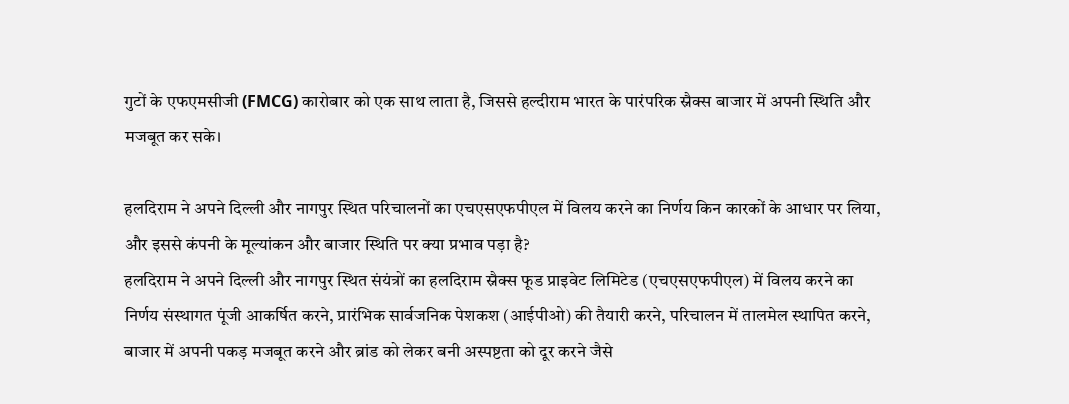गुटों के एफएमसीजी (FMCG) कारोबार को एक साथ लाता है, जिससे हल्दीराम भारत के पारंपरिक स्नैक्स बाजार में अपनी स्थिति और मजबूत कर सके।

हलदिराम ने अपने दिल्ली और नागपुर स्थित परिचालनों का एचएसएफपीएल में विलय करने का निर्णय किन कारकों के आधार पर लिया, और इससे कंपनी के मूल्यांकन और बाजार स्थिति पर क्या प्रभाव पड़ा है?
हलदिराम ने अपने दिल्ली और नागपुर स्थित संयंत्रों का हलदिराम स्नैक्स फूड प्राइवेट लिमिटेड (एचएसएफपीएल) में विलय करने का निर्णय संस्थागत पूंजी आकर्षित करने, प्रारंभिक सार्वजनिक पेशकश (आईपीओ) की तैयारी करने, परिचालन में तालमेल स्थापित करने, बाजार में अपनी पकड़ मजबूत करने और ब्रांड को लेकर बनी अस्पष्टता को दूर करने जैसे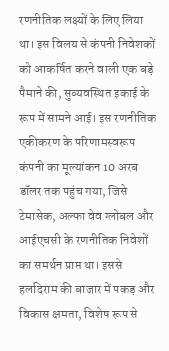रणनीतिक लक्ष्यों के लिए लिया था। इस विलय से कंपनी निवेशकों को आकर्षित करने वाली एक बड़े पैमाने की, सुव्यवस्थित इकाई के रूप में सामने आई। इस रणनीतिक एकीकरण के परिणामस्वरूप कंपनी का मूल्यांकन 10 अरब डॉलर तक पहुंच गया, जिसे टेमासेक, अल्फा वेव ग्लोबल और आईएचसी के रणनीतिक निवेशों का समर्थन प्राप्त था। इससे हलदिराम की बाजार में पकड़ और विकास क्षमता, विशेष रूप से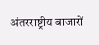अंतरराष्ट्रीय बाजारों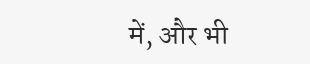में, और भी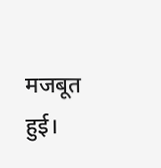मजबूत हुई।